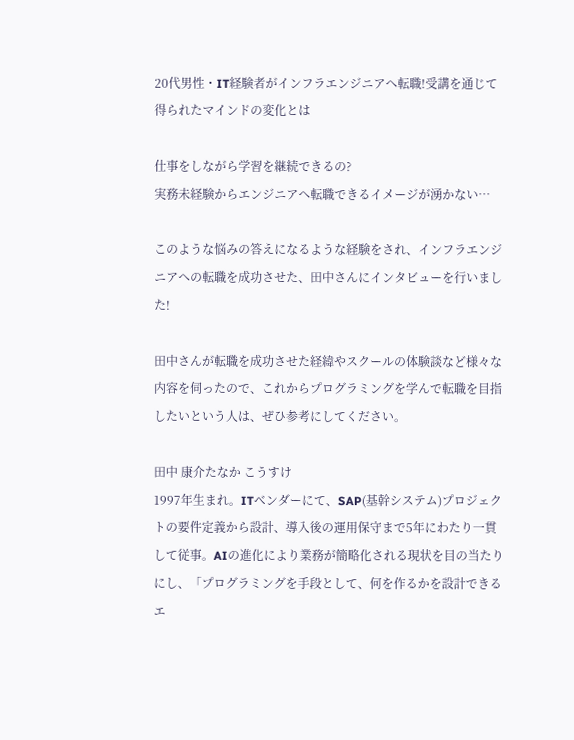20代男性・IT経験者がインフラエンジニアへ転職!受講を通じて得られたマインドの変化とは

仕事をしながら学習を継続できるの?
実務未経験からエンジニアへ転職できるイメージが湧かない…

このような悩みの答えになるような経験をされ、インフラエンジニアへの転職を成功させた、田中さんにインタビューを行いました!

田中さんが転職を成功させた経緯やスクールの体験談など様々な内容を伺ったので、これからプログラミングを学んで転職を目指したいという人は、ぜひ参考にしてください。

田中 康介たなか こうすけ
1997年生まれ。ITベンダーにて、SAP(基幹システム)プロジェクトの要件定義から設計、導入後の運用保守まで5年にわたり一貫して従事。AIの進化により業務が簡略化される現状を目の当たりにし、「プログラミングを手段として、何を作るかを設計できるエ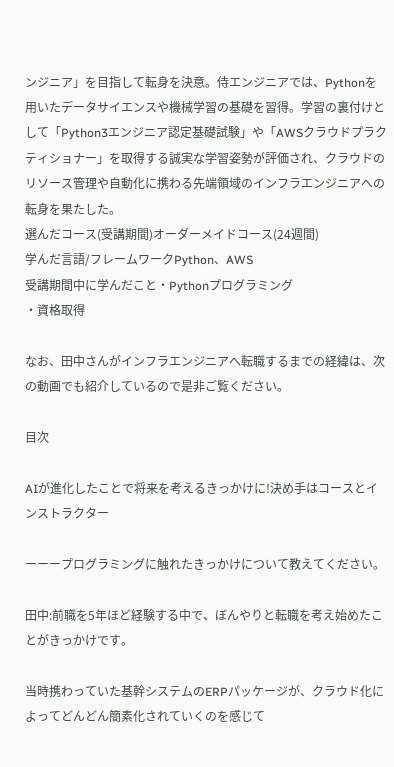ンジニア」を目指して転身を決意。侍エンジニアでは、Pythonを用いたデータサイエンスや機械学習の基礎を習得。学習の裏付けとして「Python3エンジニア認定基礎試験」や「AWSクラウドプラクティショナー」を取得する誠実な学習姿勢が評価され、クラウドのリソース管理や自動化に携わる先端領域のインフラエンジニアへの転身を果たした。
選んだコース(受講期間)オーダーメイドコース(24週間)
学んだ言語/フレームワークPython、AWS
受講期間中に学んだこと・Pythonプログラミング
・資格取得

なお、田中さんがインフラエンジニアへ転職するまでの経緯は、次の動画でも紹介しているので是非ご覧ください。

目次

AIが進化したことで将来を考えるきっかけに!決め手はコースとインストラクター

ーーープログラミングに触れたきっかけについて教えてください。

田中:前職を5年ほど経験する中で、ぼんやりと転職を考え始めたことがきっかけです。

当時携わっていた基幹システムのERPパッケージが、クラウド化によってどんどん簡素化されていくのを感じて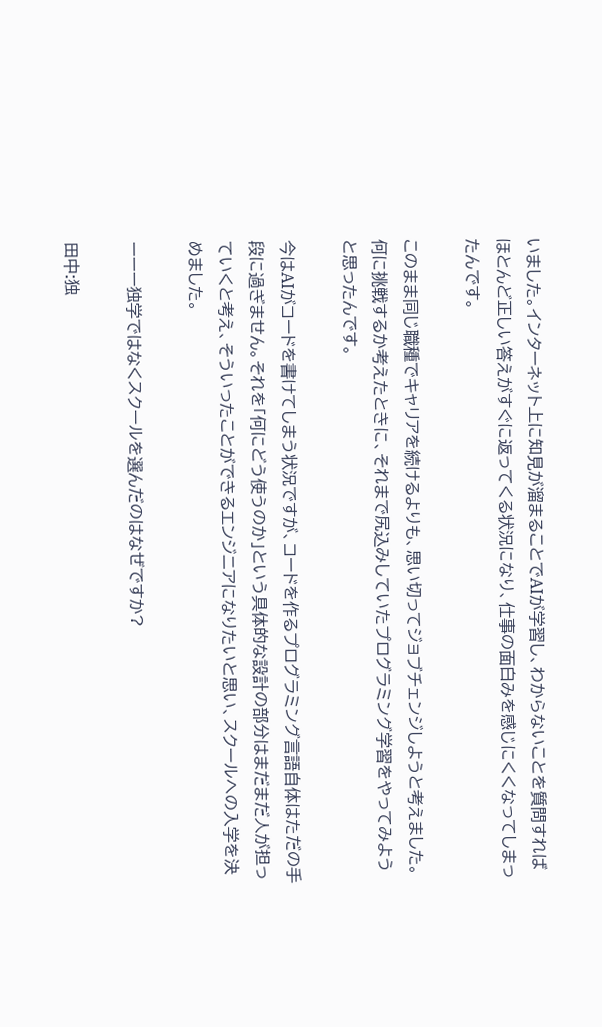いました。インターネット上に知見が溜まることでAIが学習し、わからないことを質問すればほとんど正しい答えがすぐに返ってくる状況になり、仕事の面白みを感じにくくなってしまったんです。

このまま同じ職種でキャリアを続けるよりも、思い切ってジョブチェンジしようと考えました。何に挑戦するか考えたときに、それまで尻込みしていたプログラミング学習をやってみようと思ったんです。

今はAIがコードを書けてしまう状況ですが、コードを作るプログラミング言語自体はただの手段に過ぎません。それを「何にどう使うのか」という具体的な設計の部分はまだまだ人が担っていくと考え、そういったことができるエンジニアになりたいと思い、スクールへの入学を決めました。

ーーー独学ではなくスクールを選んだのはなぜですか?

田中:独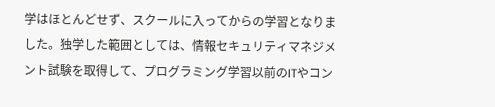学はほとんどせず、スクールに入ってからの学習となりました。独学した範囲としては、情報セキュリティマネジメント試験を取得して、プログラミング学習以前のITやコン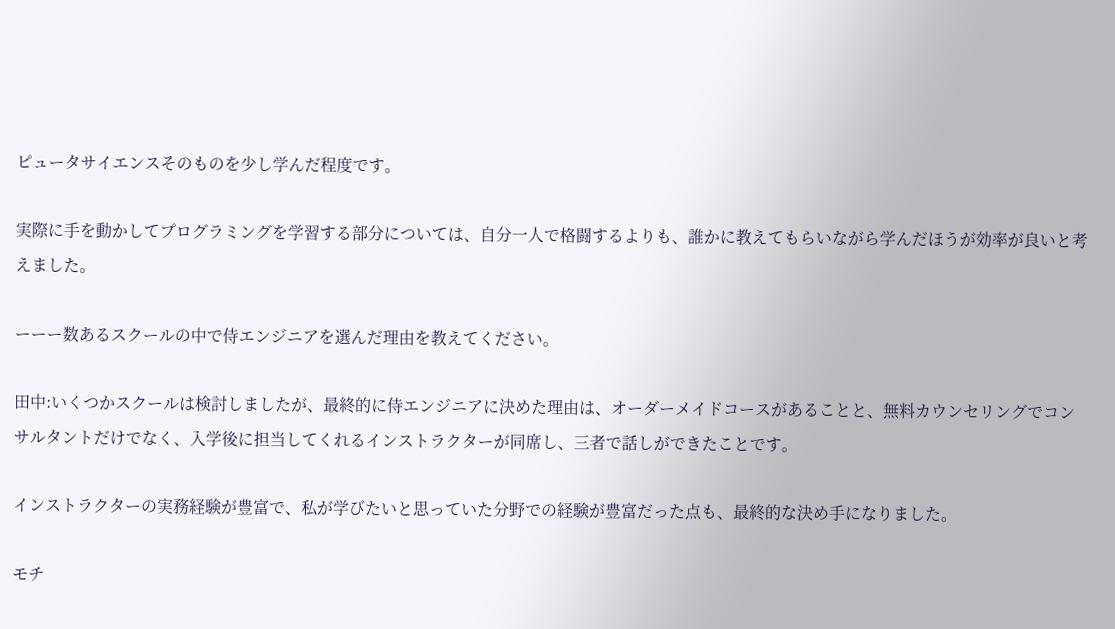ピュータサイエンスそのものを少し学んだ程度です。

実際に手を動かしてプログラミングを学習する部分については、自分一人で格闘するよりも、誰かに教えてもらいながら学んだほうが効率が良いと考えました。

ーーー数あるスクールの中で侍エンジニアを選んだ理由を教えてください。

田中:いくつかスクールは検討しましたが、最終的に侍エンジニアに決めた理由は、オーダーメイドコースがあることと、無料カウンセリングでコンサルタントだけでなく、入学後に担当してくれるインストラクターが同席し、三者で話しができたことです。

インストラクターの実務経験が豊富で、私が学びたいと思っていた分野での経験が豊富だった点も、最終的な決め手になりました。

モチ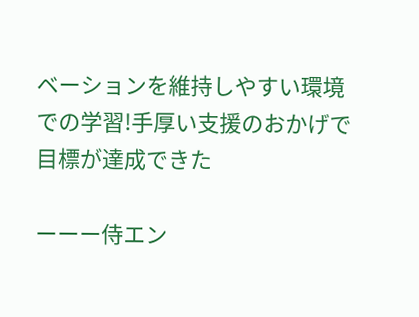ベーションを維持しやすい環境での学習!手厚い支援のおかげで目標が達成できた

ーーー侍エン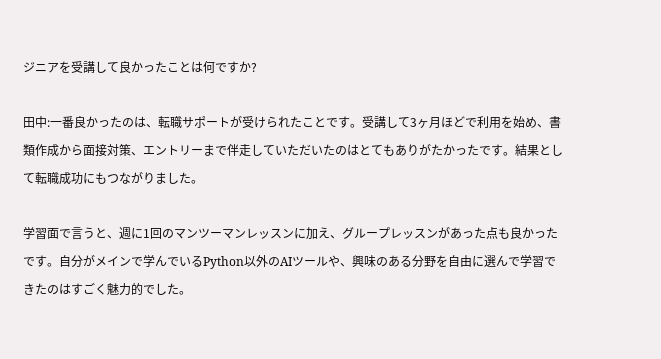ジニアを受講して良かったことは何ですか?

田中:一番良かったのは、転職サポートが受けられたことです。受講して3ヶ月ほどで利用を始め、書類作成から面接対策、エントリーまで伴走していただいたのはとてもありがたかったです。結果として転職成功にもつながりました。

学習面で言うと、週に1回のマンツーマンレッスンに加え、グループレッスンがあった点も良かったです。自分がメインで学んでいるPython以外のAIツールや、興味のある分野を自由に選んで学習できたのはすごく魅力的でした。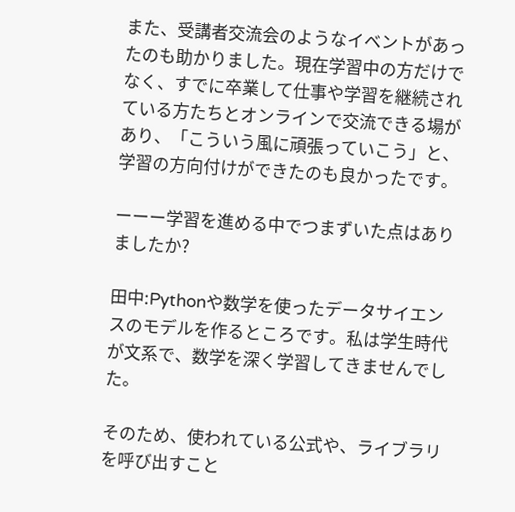また、受講者交流会のようなイベントがあったのも助かりました。現在学習中の方だけでなく、すでに卒業して仕事や学習を継続されている方たちとオンラインで交流できる場があり、「こういう風に頑張っていこう」と、学習の方向付けができたのも良かったです。

ーーー学習を進める中でつまずいた点はありましたか?

田中:Pythonや数学を使ったデータサイエンスのモデルを作るところです。私は学生時代が文系で、数学を深く学習してきませんでした。

そのため、使われている公式や、ライブラリを呼び出すこと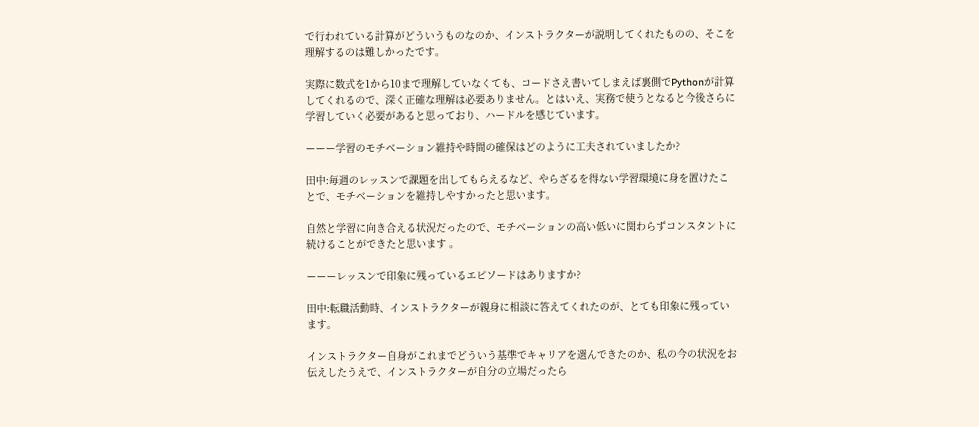で行われている計算がどういうものなのか、インストラクターが説明してくれたものの、そこを理解するのは難しかったです。

実際に数式を1から10まで理解していなくても、コードさえ書いてしまえば裏側でPythonが計算してくれるので、深く正確な理解は必要ありません。とはいえ、実務で使うとなると今後さらに学習していく必要があると思っており、ハードルを感じています。

ーーー学習のモチベーション維持や時間の確保はどのように工夫されていましたか?

田中:毎週のレッスンで課題を出してもらえるなど、やらざるを得ない学習環境に身を置けたことで、モチベーションを維持しやすかったと思います。

自然と学習に向き合える状況だったので、モチベーションの高い低いに関わらずコンスタントに続けることができたと思います 。

ーーーレッスンで印象に残っているエピソードはありますか?

田中:転職活動時、インストラクターが親身に相談に答えてくれたのが、とても印象に残っています。

インストラクター自身がこれまでどういう基準でキャリアを選んできたのか、私の今の状況をお伝えしたうえで、インストラクターが自分の立場だったら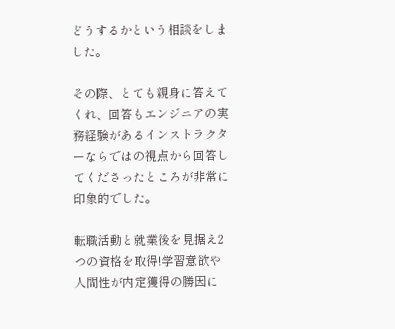どうするかという相談をしました。

その際、とても親身に答えてくれ、回答もエンジニアの実務経験があるインストラクターならではの視点から回答してくださったところが非常に印象的でした。

転職活動と就業後を見据え2つの資格を取得!学習意欲や人間性が内定獲得の勝因に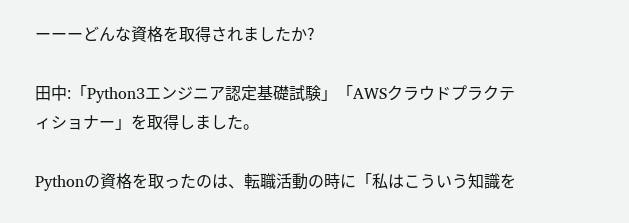ーーーどんな資格を取得されましたか?

田中:「Python3エンジニア認定基礎試験」「AWSクラウドプラクティショナー」を取得しました。

Pythonの資格を取ったのは、転職活動の時に「私はこういう知識を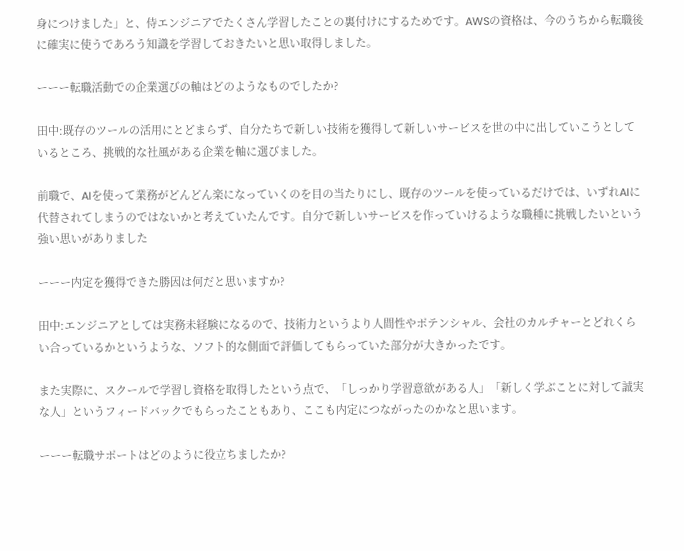身につけました」と、侍エンジニアでたくさん学習したことの裏付けにするためです。AWSの資格は、今のうちから転職後に確実に使うであろう知識を学習しておきたいと思い取得しました。

ーーー転職活動での企業選びの軸はどのようなものでしたか?

田中:既存のツールの活用にとどまらず、自分たちで新しい技術を獲得して新しいサービスを世の中に出していこうとしているところ、挑戦的な社風がある企業を軸に選びました。

前職で、AIを使って業務がどんどん楽になっていくのを目の当たりにし、既存のツールを使っているだけでは、いずれAIに代替されてしまうのではないかと考えていたんです。自分で新しいサービスを作っていけるような職種に挑戦したいという強い思いがありました

ーーー内定を獲得できた勝因は何だと思いますか?

田中:エンジニアとしては実務未経験になるので、技術力というより人間性やポテンシャル、会社のカルチャーとどれくらい合っているかというような、ソフト的な側面で評価してもらっていた部分が大きかったです。

また実際に、スクールで学習し資格を取得したという点で、「しっかり学習意欲がある人」「新しく学ぶことに対して誠実な人」というフィードバックでもらったこともあり、ここも内定につながったのかなと思います。

ーーー転職サポートはどのように役立ちましたか?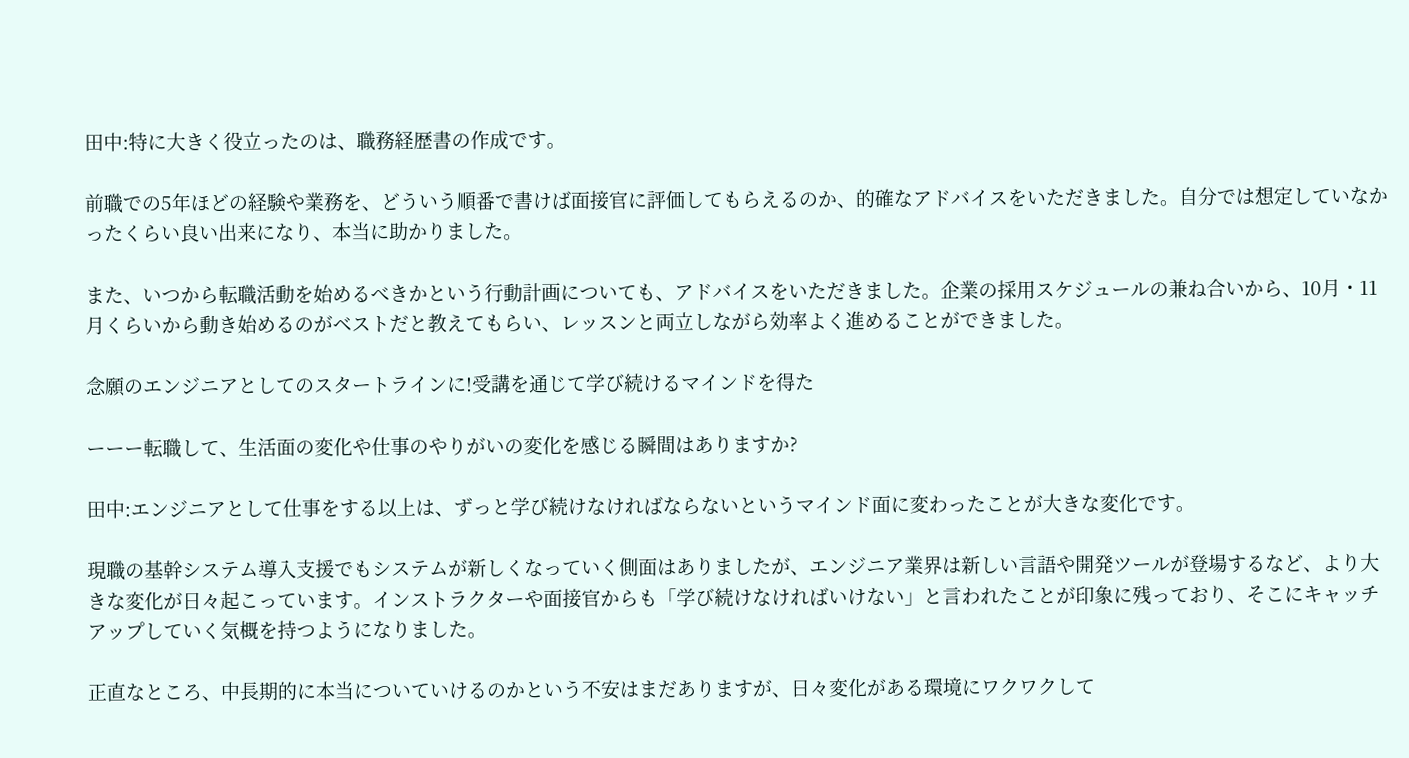田中:特に大きく役立ったのは、職務経歴書の作成です。

前職での5年ほどの経験や業務を、どういう順番で書けば面接官に評価してもらえるのか、的確なアドバイスをいただきました。自分では想定していなかったくらい良い出来になり、本当に助かりました。

また、いつから転職活動を始めるべきかという行動計画についても、アドバイスをいただきました。企業の採用スケジュールの兼ね合いから、10月・11月くらいから動き始めるのがベストだと教えてもらい、レッスンと両立しながら効率よく進めることができました。

念願のエンジニアとしてのスタートラインに!受講を通じて学び続けるマインドを得た

ーーー転職して、生活面の変化や仕事のやりがいの変化を感じる瞬間はありますか?

田中:エンジニアとして仕事をする以上は、ずっと学び続けなければならないというマインド面に変わったことが大きな変化です。

現職の基幹システム導入支援でもシステムが新しくなっていく側面はありましたが、エンジニア業界は新しい言語や開発ツールが登場するなど、より大きな変化が日々起こっています。インストラクターや面接官からも「学び続けなければいけない」と言われたことが印象に残っており、そこにキャッチアップしていく気概を持つようになりました。

正直なところ、中長期的に本当についていけるのかという不安はまだありますが、日々変化がある環境にワクワクして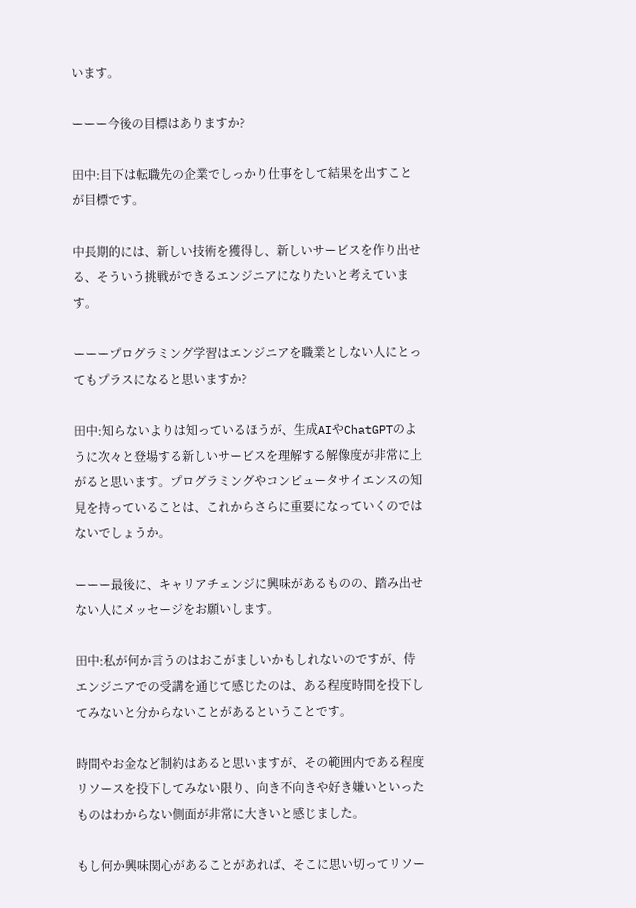います。

ーーー今後の目標はありますか?

田中:目下は転職先の企業でしっかり仕事をして結果を出すことが目標です。

中長期的には、新しい技術を獲得し、新しいサービスを作り出せる、そういう挑戦ができるエンジニアになりたいと考えています。

ーーープログラミング学習はエンジニアを職業としない人にとってもプラスになると思いますか?

田中:知らないよりは知っているほうが、生成AIやChatGPTのように次々と登場する新しいサービスを理解する解像度が非常に上がると思います。プログラミングやコンピュータサイエンスの知見を持っていることは、これからさらに重要になっていくのではないでしょうか。

ーーー最後に、キャリアチェンジに興味があるものの、踏み出せない人にメッセージをお願いします。

田中:私が何か言うのはおこがましいかもしれないのですが、侍エンジニアでの受講を通じて感じたのは、ある程度時間を投下してみないと分からないことがあるということです。

時間やお金など制約はあると思いますが、その範囲内である程度リソースを投下してみない限り、向き不向きや好き嫌いといったものはわからない側面が非常に大きいと感じました。

もし何か興味関心があることがあれば、そこに思い切ってリソー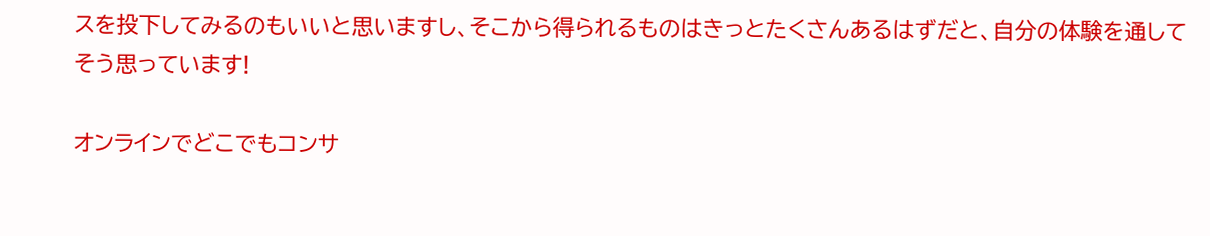スを投下してみるのもいいと思いますし、そこから得られるものはきっとたくさんあるはずだと、自分の体験を通してそう思っています!

オンラインでどこでもコンサ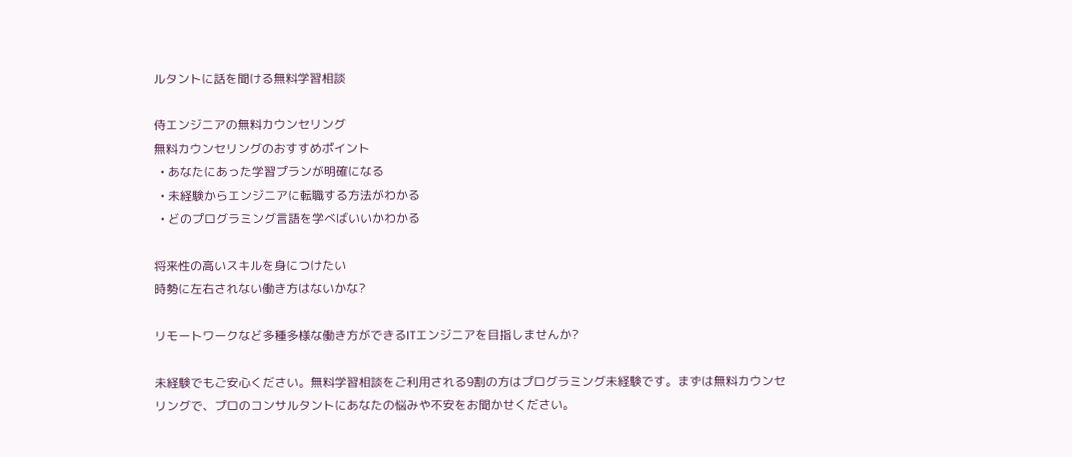ルタントに話を聞ける無料学習相談

侍エンジニアの無料カウンセリング
無料カウンセリングのおすすめポイント
  • あなたにあった学習プランが明確になる
  • 未経験からエンジニアに転職する方法がわかる
  • どのプログラミング言語を学べばいいかわかる

将来性の高いスキルを身につけたい
時勢に左右されない働き方はないかな?

リモートワークなど多種多様な働き方ができるITエンジニアを目指しませんか?

未経験でもご安心ください。無料学習相談をご利用される9割の方はプログラミング未経験です。まずは無料カウンセリングで、プロのコンサルタントにあなたの悩みや不安をお聞かせください。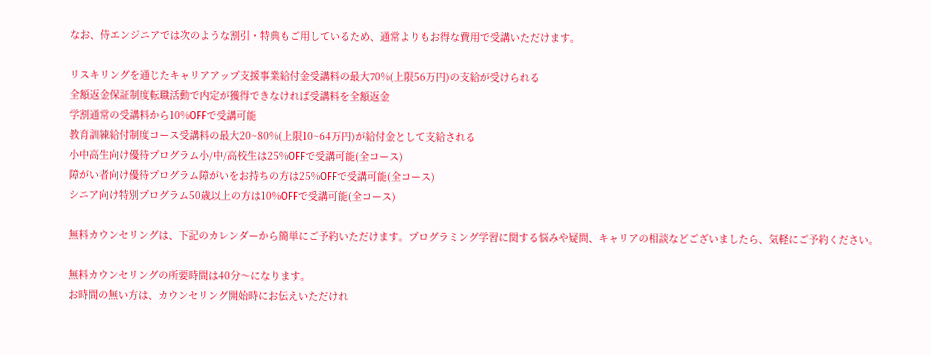なお、侍エンジニアでは次のような割引・特典もご用しているため、通常よりもお得な費用で受講いただけます。

リスキリングを通じたキャリアアップ支援事業給付金受講料の最大70%(上限56万円)の支給が受けられる
全額返金保証制度転職活動で内定が獲得できなければ受講料を全額返金
学割通常の受講料から10%OFFで受講可能
教育訓練給付制度コース受講料の最大20~80%(上限10~64万円)が給付金として支給される
小中高生向け優待プログラム小/中/高校生は25%OFFで受講可能(全コース)
障がい者向け優待プログラム障がいをお持ちの方は25%OFFで受講可能(全コース)
シニア向け特別プログラム50歳以上の方は10%OFFで受講可能(全コース)

無料カウンセリングは、下記のカレンダーから簡単にご予約いただけます。プログラミング学習に関する悩みや疑問、キャリアの相談などございましたら、気軽にご予約ください。

無料カウンセリングの所要時間は40分〜になります。
お時間の無い方は、カウンセリング開始時にお伝えいただけれ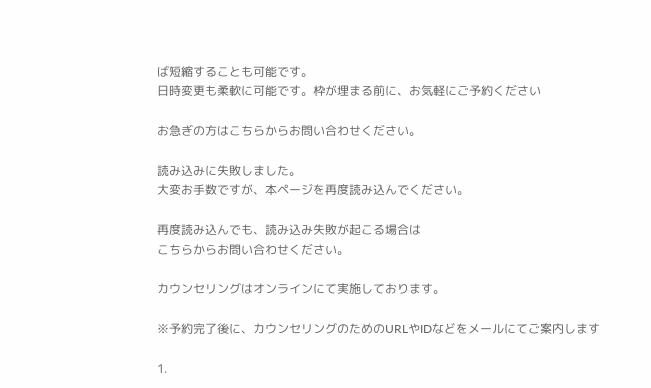ば短縮することも可能です。
日時変更も柔軟に可能です。枠が埋まる前に、お気軽にご予約ください

お急ぎの方はこちらからお問い合わせください。

読み込みに失敗しました。
大変お手数ですが、本ページを再度読み込んでください。

再度読み込んでも、読み込み失敗が起こる場合は
こちらからお問い合わせください。

カウンセリングはオンラインにて実施しております。

※予約完了後に、カウンセリングのためのURLやIDなどをメールにてご案内します

1.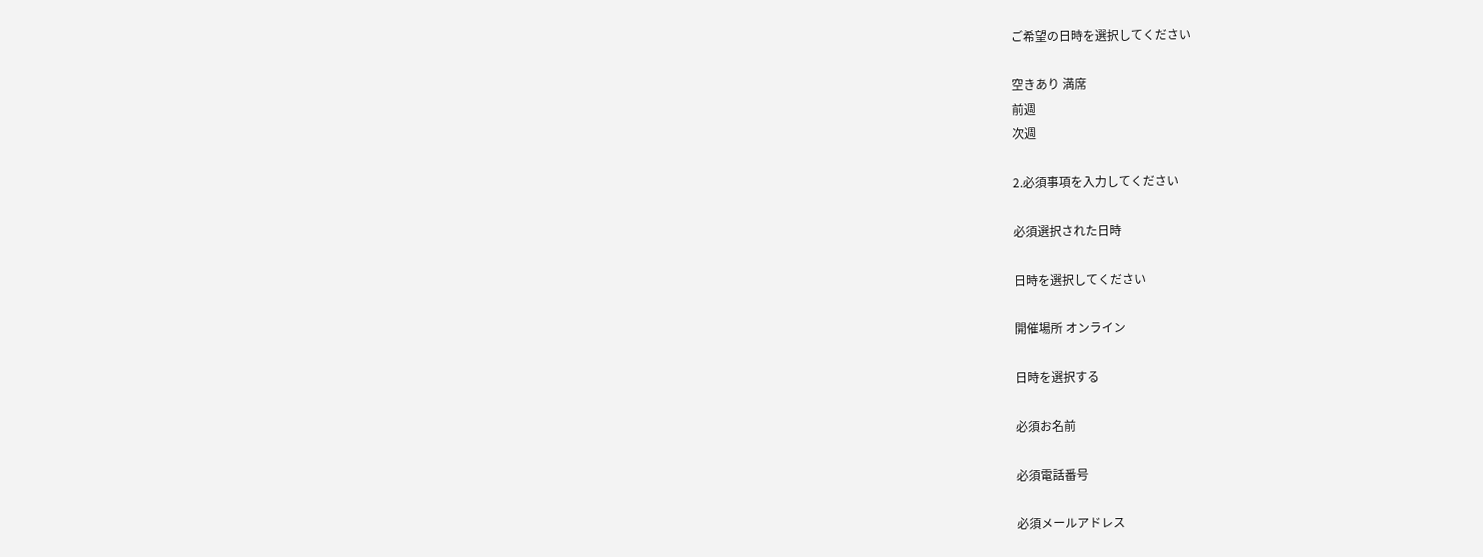ご希望の日時を選択してください

空きあり 満席
前週
次週

2.必須事項を入力してください

必須選択された日時

日時を選択してください

開催場所 オンライン

日時を選択する

必須お名前

必須電話番号

必須メールアドレス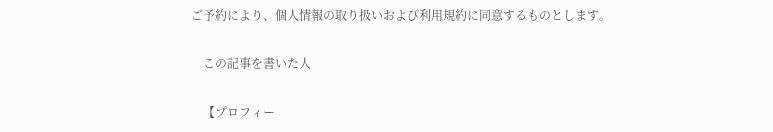ご予約により、個人情報の取り扱いおよび利用規約に同意するものとします。

    この記事を書いた人

    【プロフィー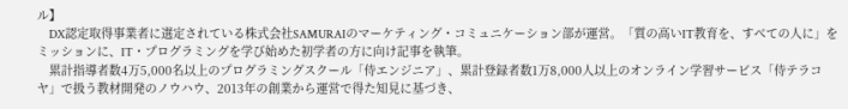ル】
    DX認定取得事業者に選定されている株式会社SAMURAIのマーケティング・コミュニケーション部が運営。「質の高いIT教育を、すべての人に」をミッションに、IT・プログラミングを学び始めた初学者の方に向け記事を執筆。
    累計指導者数4万5,000名以上のプログラミングスクール「侍エンジニア」、累計登録者数1万8,000人以上のオンライン学習サービス「侍テラコヤ」で扱う教材開発のノウハウ、2013年の創業から運営で得た知見に基づき、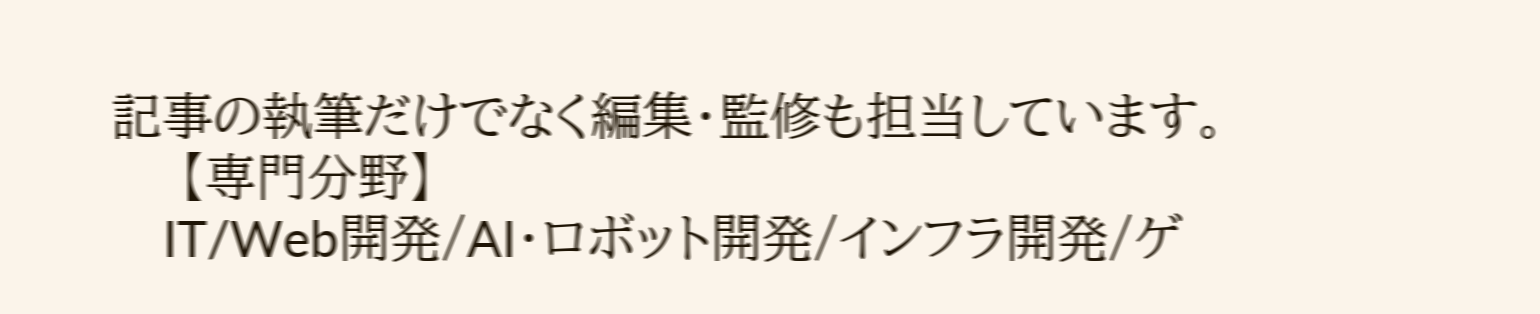記事の執筆だけでなく編集・監修も担当しています。
    【専門分野】
    IT/Web開発/AI・ロボット開発/インフラ開発/ゲ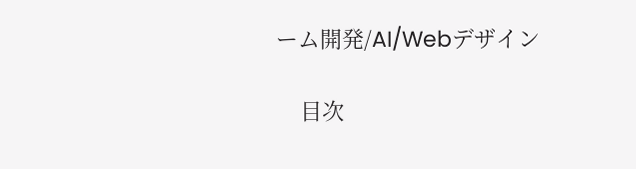ーム開発/AI/Webデザイン

    目次